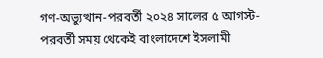গণ-অভ্যুত্থান-পরবর্তী ২০২৪ সালের ৫ আগস্ট-পরবর্তী সময় থেকেই বাংলাদেশে ইসলামী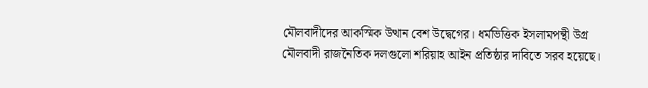মৌলবাদীদের আকস্মিক উত্থান বেশ উদ্বেগের। ধর্মভিত্তিক ইসলামপন্থী উগ্র মৌলবাদী রাজনৈতিক দলগুলো শরিয়াহ আইন প্রতিষ্ঠার দাবিতে সরব হয়েছে।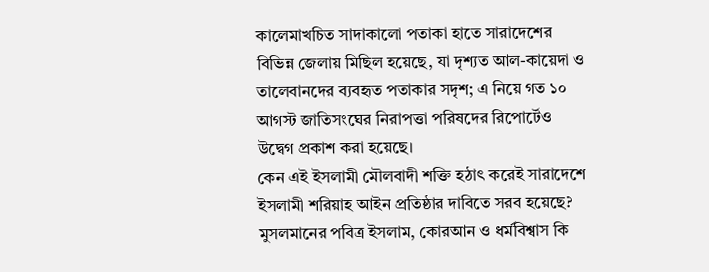কালেমাখচিত সাদাকালো পতাকা হাতে সারাদেশের বিভিন্ন জেলায় মিছিল হয়েছে, যা দৃশ্যত আল-কায়েদা ও তালেবানদের ব্যবহৃত পতাকার সদৃশ; এ নিয়ে গত ১০ আগস্ট জাতিসংঘের নিরাপত্তা পরিষদের রিপোর্টেও উদ্বেগ প্রকাশ করা হয়েছে।
কেন এই ইসলামী মৌলবাদী শক্তি হঠাৎ করেই সারাদেশে ইসলামী শরিয়াহ আইন প্রতিষ্ঠার দাবিতে সরব হয়েছে?
মুসলমানের পবিত্র ইসলাম, কোরআন ও ধর্মবিশ্বাস কি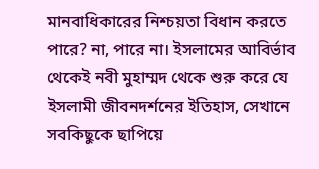মানবাধিকারের নিশ্চয়তা বিধান করতে পারে? না, পারে না। ইসলামের আবির্ভাব থেকেই নবী মুহাম্মদ থেকে শুরু করে যে ইসলামী জীবনদর্শনের ইতিহাস, সেখানে সবকিছুকে ছাপিয়ে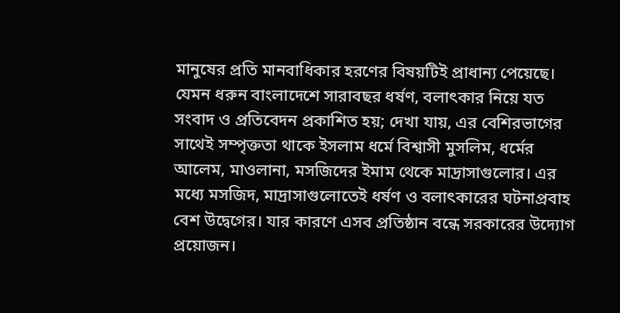মানুষের প্রতি মানবাধিকার হরণের বিষয়টিই প্রাধান্য পেয়েছে।
যেমন ধরুন বাংলাদেশে সারাবছর ধর্ষণ, বলাৎকার নিয়ে যত সংবাদ ও প্রতিবেদন প্রকাশিত হয়; দেখা যায়, এর বেশিরভাগের সাথেই সম্পৃক্ততা থাকে ইসলাম ধর্মে বিশ্বাসী মুসলিম, ধর্মের আলেম, মাওলানা, মসজিদের ইমাম থেকে মাদ্রাসাগুলোর। এর মধ্যে মসজিদ, মাদ্রাসাগুলোতেই ধর্ষণ ও বলাৎকারের ঘটনাপ্রবাহ বেশ উদ্বেগের। যার কারণে এসব প্রতিষ্ঠান বন্ধে সরকারের উদ্যোগ প্রয়োজন।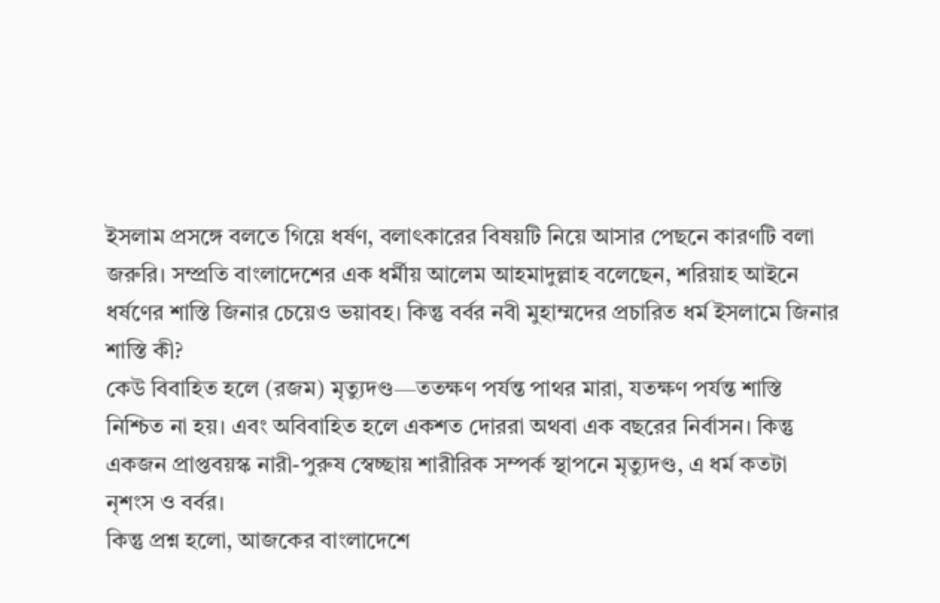ইসলাম প্রসঙ্গে বলতে গিয়ে ধর্ষণ, বলাৎকারের বিষয়টি নিয়ে আসার পেছনে কারণটি বলা জরুরি। সম্প্রতি বাংলাদেশের এক ধর্মীয় আলেম আহমাদুল্লাহ বলেছেন, শরিয়াহ আইনে ধর্ষণের শাস্তি জিনার চেয়েও ভয়াবহ। কিন্তু বর্বর নবী মুহাম্মদের প্রচারিত ধর্ম ইসলামে জিনার শাস্তি কী?
কেউ বিবাহিত হলে (রজম) মৃত্যুদণ্ড—ততক্ষণ পর্যন্ত পাথর মারা, যতক্ষণ পর্যন্ত শাস্তি নিশ্চিত না হয়। এবং অবিবাহিত হলে একশত দোররা অথবা এক বছরের নির্বাসন। কিন্তু একজন প্রাপ্তবয়স্ক নারী-পুরুষ স্বেচ্ছায় শারীরিক সম্পর্ক স্থাপনে মৃত্যুদণ্ড, এ ধর্ম কতটা নৃশংস ও বর্বর।
কিন্তু প্রশ্ন হলো, আজকের বাংলাদেশে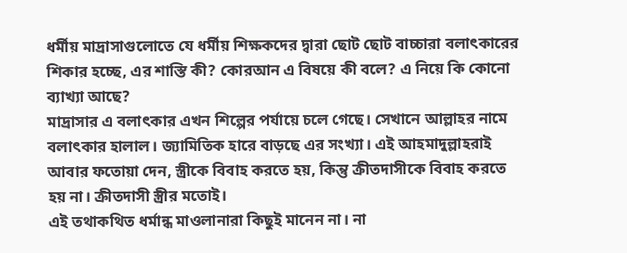ধর্মীয় মাদ্রাসাগুলোতে যে ধর্মীয় শিক্ষকদের দ্বারা ছোট ছোট বাচ্চারা বলাৎকারের শিকার হচ্ছে, এর শাস্তি কী? কোরআন এ বিষয়ে কী বলে? এ নিয়ে কি কোনো ব্যাখ্যা আছে?
মাদ্রাসার এ বলাৎকার এখন শিল্পের পর্যায়ে চলে গেছে। সেখানে আল্লাহর নামে বলাৎকার হালাল। জ্যামিতিক হারে বাড়ছে এর সংখ্যা। এই আহমাদুল্লাহরাই আবার ফতোয়া দেন, স্ত্রীকে বিবাহ করতে হয়, কিন্তু ক্রীতদাসীকে বিবাহ করতে হয় না। ক্রীতদাসী স্ত্রীর মতোই।
এই তথাকথিত ধর্মান্ধ মাওলানারা কিছুই মানেন না। না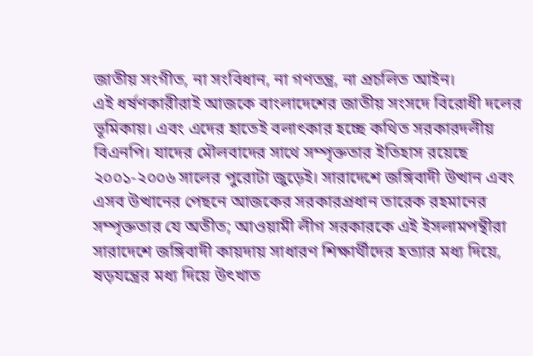জাতীয় সংগীত, না সংবিধান, না গণতন্ত্র, না প্রচলিত আইন।
এই ধর্ষণকারীরাই আজকে বাংলাদেশের জাতীয় সংসদে বিরোধী দলের ভূমিকায়। এবং এদের হাতেই বলাৎকার হচ্ছে কথিত সরকারদলীয় বিএনপি। যাদের মৌলবাদের সাথে সম্পৃক্ততার ইতিহাস রয়েছে ২০০১-২০০৬ সালের পুরোটা জুড়েই। সারাদেশে জঙ্গিবাদী উত্থান এবং এসব উত্থানের পেছনে আজকের সরকারপ্রধান তারেক রহমানের সম্পৃক্ততার যে অতীত; আওয়ামী লীগ সরকারকে এই ইসলামপন্থীরা সারাদেশে জঙ্গিবাদী কায়দায় সাধারণ শিক্ষার্থীদের হত্যার মধ্য দিয়ে, ষড়যন্ত্রের মধ্য দিয়ে উৎখাত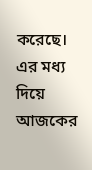করেছে। এর মধ্য দিয়ে আজকের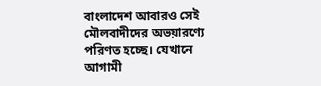বাংলাদেশ আবারও সেই মৌলবাদীদের অভয়ারণ্যে পরিণত হচ্ছে। যেখানে আগামী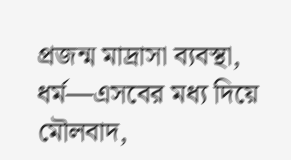প্রজন্ম মাদ্রাসা ব্যবস্থা, ধর্ম—এসবের মধ্য দিয়ে মৌলবাদ,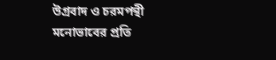উগ্রবাদ ও চরমপন্থী মনোভাবের প্রতি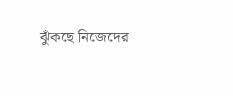ঝুঁকছে নিজেদের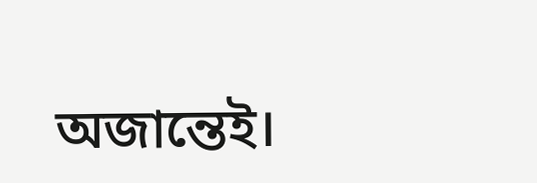অজান্তেই।